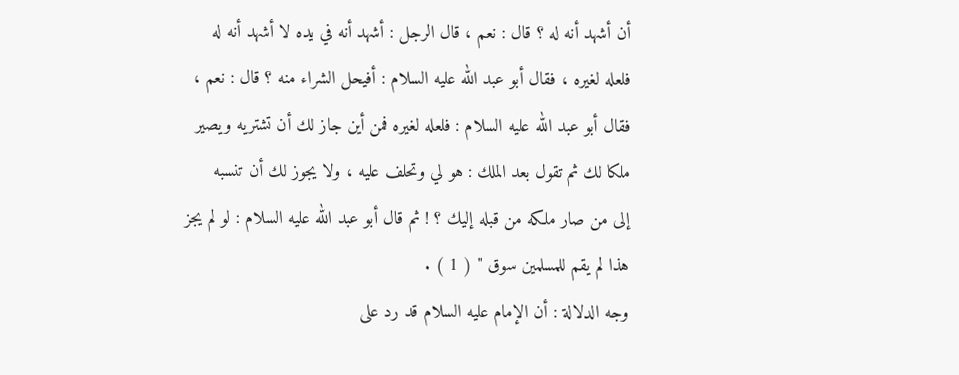أن أشهد أنه له ؟ قال : نعم ، قال الرجل : أشهد أنه في يده لا أشهد أنه له
فلعله لغيره ، فقال أبو عبد الله عليه السلام : أفيحل الشراء منه ؟ قال : نعم ،
فقال أبو عبد الله عليه السلام : فلعله لغيره فمن أين جاز لك أن تشتريه ويصير
ملكا لك ثم تقول بعد الملك : هو لي وتحلف عليه ، ولا يجوز لك أن تنسبه
إلى من صار ملكه من قبله إليك ؟ ! ثم قال أبو عبد الله عليه السلام : لو لم يجز
هذا لم يقم للمسلمين سوق " ( 1 ) .
وجه الدلالة : أن الإمام عليه السلام قد رد على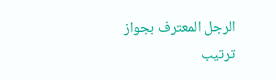الرجل المعترف بجواز
ترتيب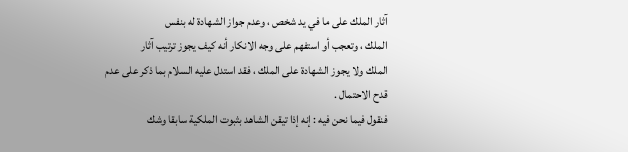آثار الملك على ما في يد شخص ، وعدم جواز الشهادة له بنفس
الملك ، وتعجب أو استفهم على وجه الانكار أنه كيف يجوز ترتيب آثار
الملك ولا يجوز الشهادة على الملك ، فقد استدل عليه السلام بما ذكر على عدم
قدح الاحتمال .
فنقول فيما نحن فيه : إنه إذا تيقن الشاهد بثبوت الملكية سابقا وشك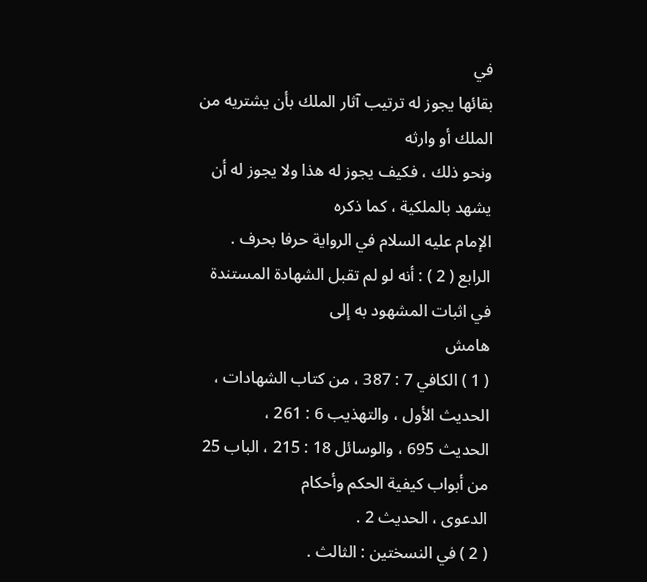في
بقائها يجوز له ترتيب آثار الملك بأن يشتريه من الملك أو وارثه
ونحو ذلك ، فكيف يجوز له هذا ولا يجوز له أن يشهد بالملكية ، كما ذكره
الإمام عليه السلام في الرواية حرفا بحرف .
الرابع ( 2 ) : أنه لو لم تقبل الشهادة المستندة في اثبات المشهود به إلى
هامش
( 1 ) الكافي 7 : 387 ، من كتاب الشهادات ، الحديث الأول ، والتهذيب 6 : 261 ،
الحديث 695 ، والوسائل 18 : 215 ، الباب 25 من أبواب كيفية الحكم وأحكام
الدعوى ، الحديث 2 .
( 2 ) في النسختين : الثالث .